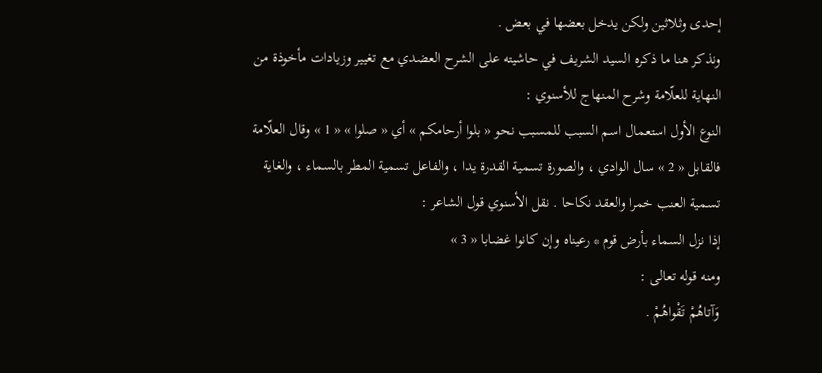إحدى وثلاثين ولكن يدخل بعضها في بعض .
ونذكر هنا ما ذكره السيد الشريف في حاشيته على الشرح العضدي مع تغيير وزيادات مأخوذة من النهاية للعلّامة وشرح المنهاج للأسنوي :
النوع الأول استعمال اسم السبب للمسبب نحو « بلوا أرحامكم » أي « صلوا » « 1 » وقال العلّامة فالقابل « 2 » سال الوادي ، والصورة تسمية القدرة يدا ، والفاعل تسمية المطر بالسماء ، والغاية تسمية العنب خمرا والعقد نكاحا . نقل الأسنوي قول الشاعر :
إذا نزل السماء بأرض قوم * رعيناه وإن كانوا غضابا « 3 »
ومنه قوله تعالى :
وَآتاهُمْ تَقْواهُمْ .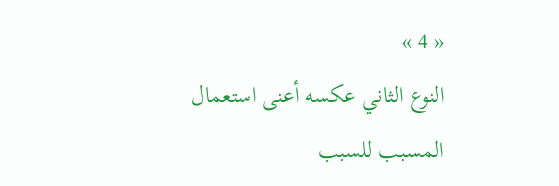« 4 »
النوع الثاني عكسه أعنى استعمال المسبب للسبب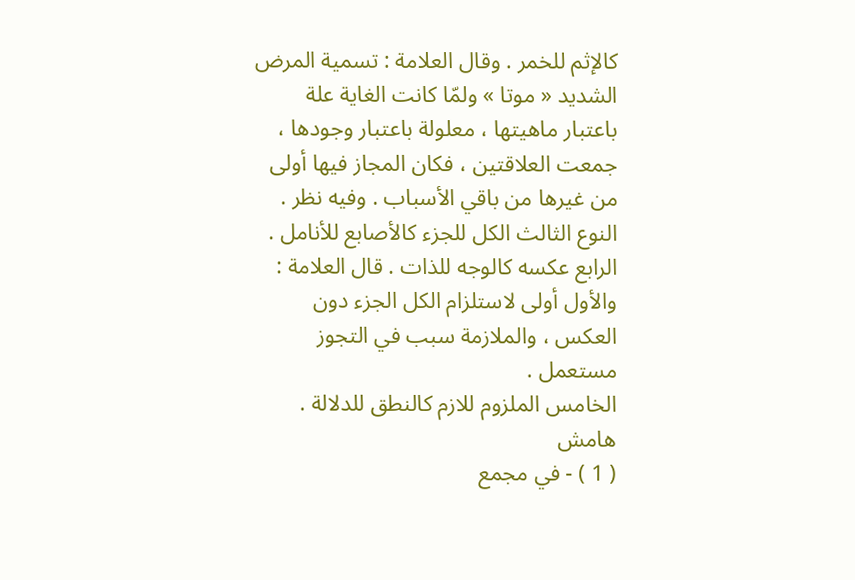كالإثم للخمر . وقال العلامة : تسمية المرض الشديد « موتا » ولمّا كانت الغاية علة باعتبار ماهيتها ، معلولة باعتبار وجودها ، جمعت العلاقتين ، فكان المجاز فيها أولى من غيرها من باقي الأسباب . وفيه نظر .
النوع الثالث الكل للجزء كالأصابع للأنامل .
الرابع عكسه كالوجه للذات . قال العلامة : والأول أولى لاستلزام الكل الجزء دون العكس ، والملازمة سبب في التجوز مستعمل .
الخامس الملزوم للازم كالنطق للدلالة .
هامش
( 1 ) - في مجمع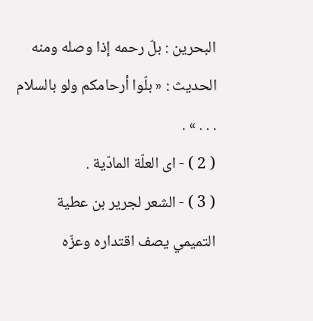البحرين : بلّ رحمه إذا وصله ومنه الحديث : « بلّوا أرحامكم ولو بالسلام . . . » .
( 2 ) - اى العلّة المادّية .
( 3 ) - الشعر لجرير بن عطية التميمي يصف اقتداره وعزّه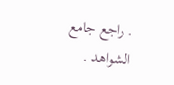. راجع جامع الشواهد .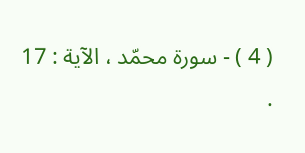( 4 ) - سورة محمّد ، الآية : 17 .